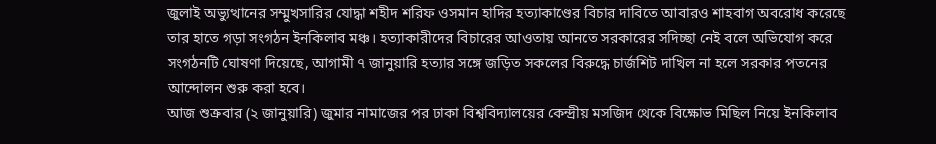জুলাই অভ্যুত্থানের সম্মুখসারির যোদ্ধা শহীদ শরিফ ওসমান হাদির হত্যাকাণ্ডের বিচার দাবিতে আবারও শাহবাগ অবরোধ করেছে তার হাতে গড়া সংগঠন ইনকিলাব মঞ্চ। হত্যাকারীদের বিচারের আওতায় আনতে সরকারের সদিচ্ছা নেই বলে অভিযোগ করে সংগঠনটি ঘোষণা দিয়েছে, আগামী ৭ জানুয়ারি হত্যার সঙ্গে জড়িত সকলের বিরুদ্ধে চার্জশিট দাখিল না হলে সরকার পতনের আন্দোলন শুরু করা হবে।
আজ শুক্রবার (২ জানুয়ারি) জুমার নামাজের পর ঢাকা বিশ্ববিদ্যালয়ের কেন্দ্রীয় মসজিদ থেকে বিক্ষোভ মিছিল নিয়ে ইনকিলাব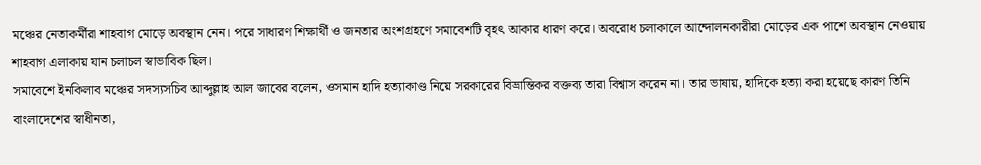মঞ্চের নেতাকর্মীরা শাহবাগ মোড়ে অবস্থান নেন। পরে সাধারণ শিক্ষার্থী ও জনতার অংশগ্রহণে সমাবেশটি বৃহৎ আকার ধারণ করে। অবরোধ চলাকালে আন্দোলনকারীরা মোড়ের এক পাশে অবস্থান নেওয়ায় শাহবাগ এলাকায় যান চলাচল স্বাভাবিক ছিল।
সমাবেশে ইনকিলাব মঞ্চের সদস্যসচিব আব্দুল্লাহ আল জাবের বলেন, ওসমান হাদি হত্যাকাণ্ড নিয়ে সরকারের বিভ্রান্তিকর বক্তব্য তারা বিশ্বাস করেন না। তার ভাষায়, হাদিকে হত্যা করা হয়েছে কারণ তিনি বাংলাদেশের স্বাধীনতা,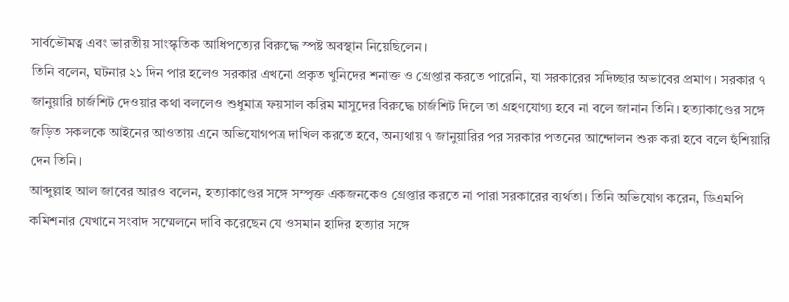সার্বভৌমত্ব এবং ভারতীয় সাংস্কৃতিক আধিপত্যের বিরুদ্ধে স্পষ্ট অবস্থান নিয়েছিলেন।
তিনি বলেন, ঘটনার ২১ দিন পার হলেও সরকার এখনো প্রকৃত খুনিদের শনাক্ত ও গ্রেপ্তার করতে পারেনি, যা সরকারের সদিচ্ছার অভাবের প্রমাণ। সরকার ৭ জানুয়ারি চার্জশিট দেওয়ার কথা বললেও শুধুমাত্র ফয়সাল করিম মাসুদের বিরুদ্ধে চার্জশিট দিলে তা গ্রহণযোগ্য হবে না বলে জানান তিনি। হত্যাকাণ্ডের সঙ্গে জড়িত সকলকে আইনের আওতায় এনে অভিযোগপত্র দাখিল করতে হবে, অন্যথায় ৭ জানুয়ারির পর সরকার পতনের আন্দোলন শুরু করা হবে বলে হুঁশিয়ারি দেন তিনি।
আব্দুল্লাহ আল জাবের আরও বলেন, হত্যাকাণ্ডের সঙ্গে সম্পৃক্ত একজনকেও গ্রেপ্তার করতে না পারা সরকারের ব্যর্থতা। তিনি অভিযোগ করেন, ডিএমপি কমিশনার যেখানে সংবাদ সম্মেলনে দাবি করেছেন যে ওসমান হাদির হত্যার সঙ্গে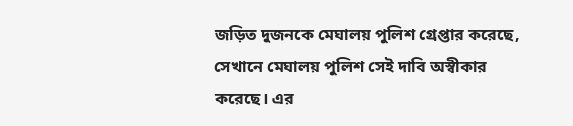জড়িত দুজনকে মেঘালয় পুলিশ গ্রেপ্তার করেছে, সেখানে মেঘালয় পুলিশ সেই দাবি অস্বীকার করেছে। এর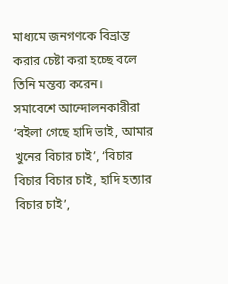মাধ্যমে জনগণকে বিভ্রান্ত করার চেষ্টা করা হচ্ছে বলে তিনি মন্তব্য করেন।
সমাবেশে আন্দোলনকারীরা ‘বইলা গেছে হাদি ভাই, আমার খুনের বিচার চাই’, ‘বিচার বিচার বিচার চাই, হাদি হত্যার বিচার চাই’,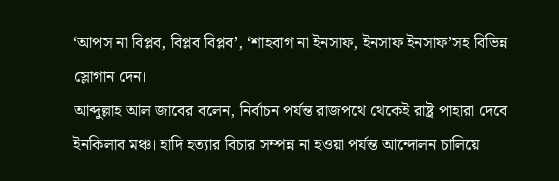‘আপস না বিপ্লব, বিপ্লব বিপ্লব’, ‘শাহবাগ না ইনসাফ, ইনসাফ ইনসাফ’সহ বিভিন্ন স্লোগান দেন।
আব্দুল্লাহ আল জাবের বলেন, নির্বাচন পর্যন্ত রাজপথে থেকেই রাষ্ট্র পাহারা দেবে ইনকিলাব মঞ্চ। হাদি হত্যার বিচার সম্পন্ন না হওয়া পর্যন্ত আন্দোলন চালিয়ে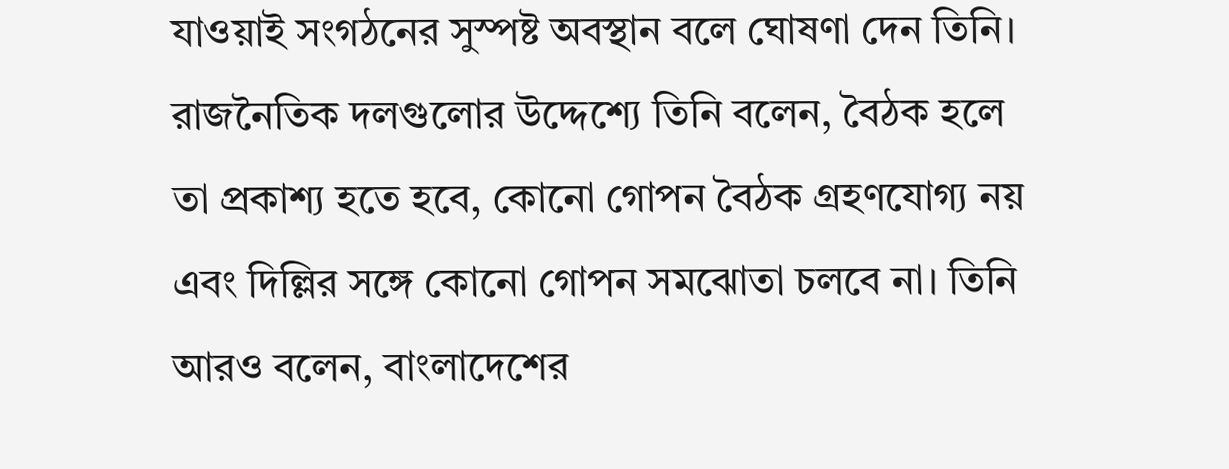যাওয়াই সংগঠনের সুস্পষ্ট অবস্থান বলে ঘোষণা দেন তিনি।
রাজনৈতিক দলগুলোর উদ্দেশ্যে তিনি বলেন, বৈঠক হলে তা প্রকাশ্য হতে হবে, কোনো গোপন বৈঠক গ্রহণযোগ্য নয় এবং দিল্লির সঙ্গে কোনো গোপন সমঝোতা চলবে না। তিনি আরও বলেন, বাংলাদেশের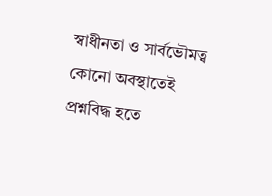স্বাধীনতা ও সার্বভৌমত্ব কোনো অবস্থাতেই প্রশ্নবিদ্ধ হতে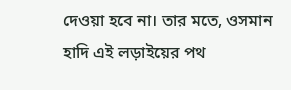দেওয়া হবে না। তার মতে, ওসমান হাদি এই লড়াইয়ের পথ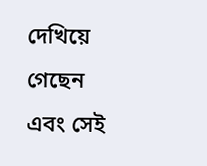দেখিয়ে গেছেন এবং সেই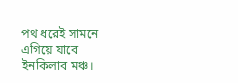পথ ধরেই সামনে এগিয়ে যাবে ইনকিলাব মঞ্চ।